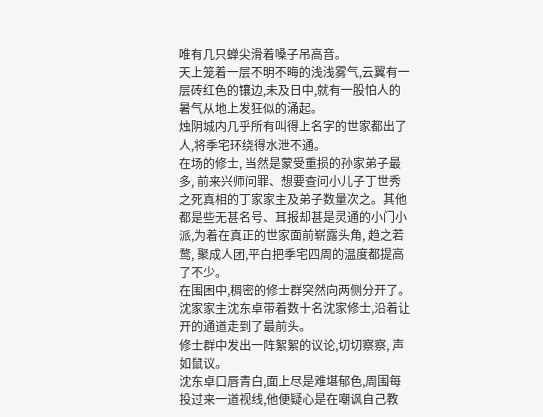唯有几只蝉尖滑着嗓子吊高音。
天上笼着一层不明不晦的浅浅雾气,云翼有一层砖红色的镶边,未及日中,就有一股怕人的暑气从地上发狂似的涌起。
烛阴城内几乎所有叫得上名字的世家都出了人,将季宅环绕得水泄不通。
在场的修士, 当然是蒙受重损的孙家弟子最多, 前来兴师问罪、想要查问小儿子丁世秀之死真相的丁家家主及弟子数量次之。其他都是些无甚名号、耳报却甚是灵通的小门小派,为着在真正的世家面前崭露头角, 趋之若鹜, 聚成人团,平白把季宅四周的温度都提高了不少。
在围困中,稠密的修士群突然向两侧分开了。
沈家家主沈东卓带着数十名沈家修士,沿着让开的通道走到了最前头。
修士群中发出一阵絮絮的议论,切切察察, 声如鼠议。
沈东卓口唇青白,面上尽是难堪郁色,周围每投过来一道视线,他便疑心是在嘲讽自己教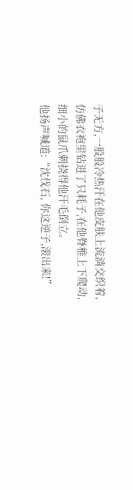子无方,一股股冷热汗在他皮肤上流淌交织着, 仿佛衣袍里钻进了只耗子,在他脊椎上下爬动,细小的鼠爪刺挠得他汗毛倒立。
他扬声喊道:“沈伐石, 你这逆子,滚出来!”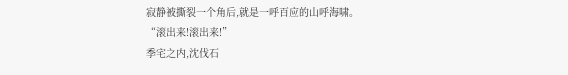寂静被撕裂一个角后,就是一呼百应的山呼海啸。
“滚出来!滚出来!”
季宅之内,沈伐石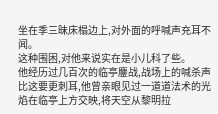坐在季三昧床榻边上,对外面的呼喊声充耳不闻。
这种围困,对他来说实在是小儿科了些。
他经历过几百次的临亭鏖战,战场上的喊杀声比这要更刺耳,他曾亲眼见过一道道法术的光焰在临亭上方交映,将天空从黎明拉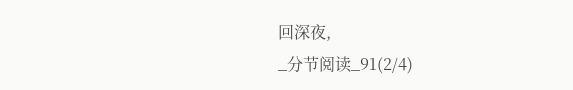回深夜,
_分节阅读_91(2/4)